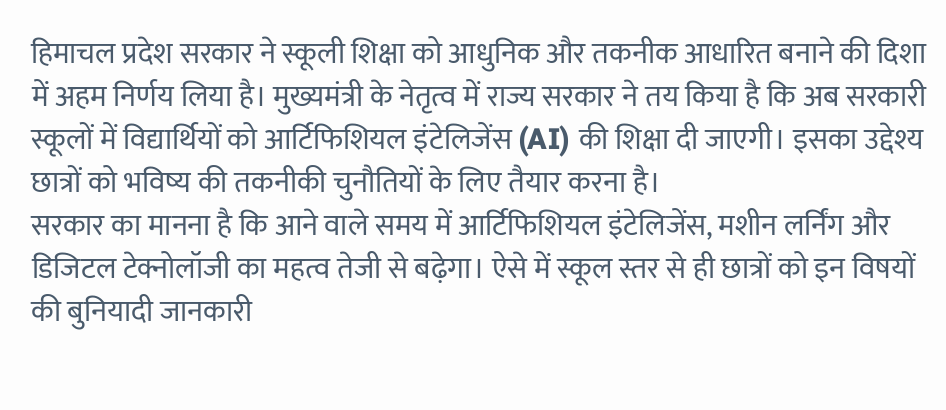हिमाचल प्रदेश सरकार ने स्कूली शिक्षा को आधुनिक और तकनीक आधारित बनाने की दिशा में अहम निर्णय लिया है। मुख्यमंत्री के नेतृत्व में राज्य सरकार ने तय किया है कि अब सरकारी स्कूलों में विद्यार्थियों को आर्टिफिशियल इंटेलिजेंस (AI) की शिक्षा दी जाएगी। इसका उद्देश्य छात्रों को भविष्य की तकनीकी चुनौतियों के लिए तैयार करना है।
सरकार का मानना है कि आने वाले समय में आर्टिफिशियल इंटेलिजेंस, मशीन लर्निंग और डिजिटल टेक्नोलॉजी का महत्व तेजी से बढ़ेगा। ऐसे में स्कूल स्तर से ही छात्रों को इन विषयों की बुनियादी जानकारी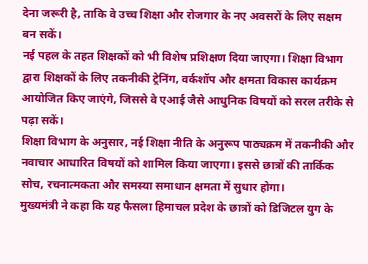देना जरूरी है, ताकि वे उच्च शिक्षा और रोजगार के नए अवसरों के लिए सक्षम बन सकें।
नई पहल के तहत शिक्षकों को भी विशेष प्रशिक्षण दिया जाएगा। शिक्षा विभाग द्वारा शिक्षकों के लिए तकनीकी ट्रेनिंग, वर्कशॉप और क्षमता विकास कार्यक्रम आयोजित किए जाएंगे, जिससे वे एआई जैसे आधुनिक विषयों को सरल तरीके से पढ़ा सकें।
शिक्षा विभाग के अनुसार, नई शिक्षा नीति के अनुरूप पाठ्यक्रम में तकनीकी और नवाचार आधारित विषयों को शामिल किया जाएगा। इससे छात्रों की तार्किक सोच, रचनात्मकता और समस्या समाधान क्षमता में सुधार होगा।
मुख्यमंत्री ने कहा कि यह फैसला हिमाचल प्रदेश के छात्रों को डिजिटल युग के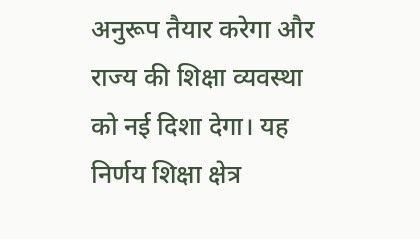अनुरूप तैयार करेगा और राज्य की शिक्षा व्यवस्था को नई दिशा देगा। यह निर्णय शिक्षा क्षेत्र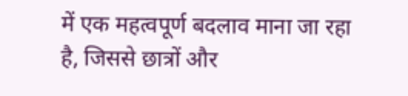में एक महत्वपूर्ण बदलाव माना जा रहा है, जिससे छात्रों और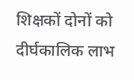शिक्षकों दोनों को दीर्घकालिक लाभ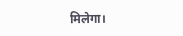मिलेगा।